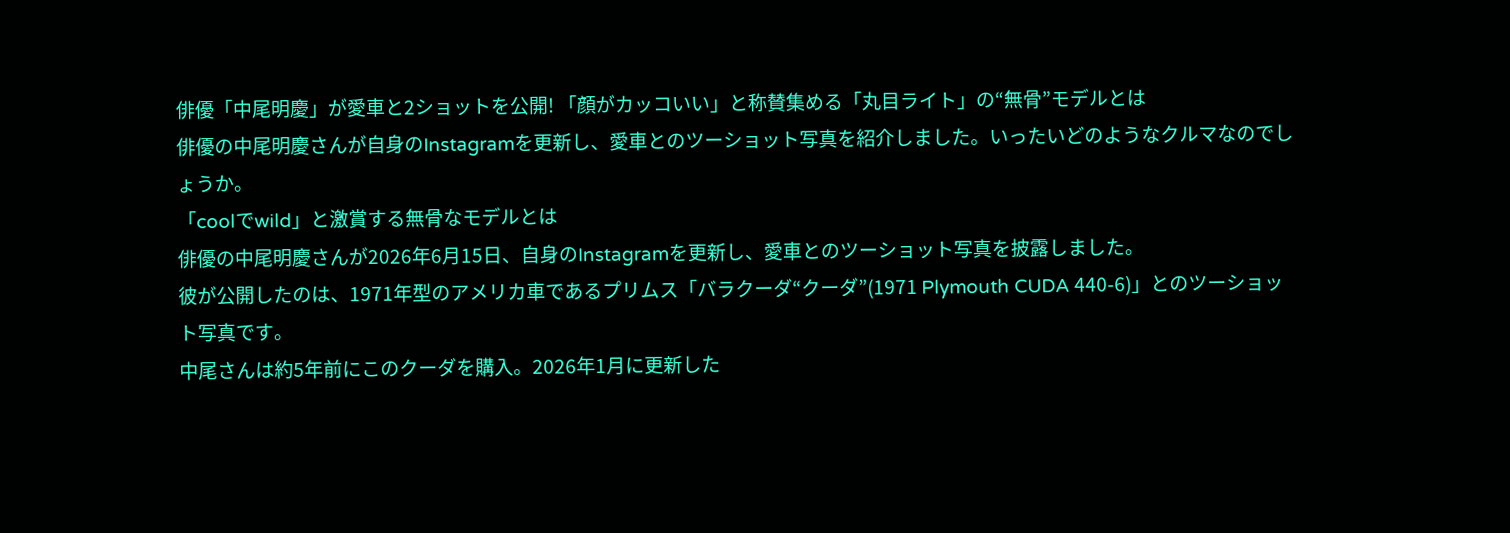俳優「中尾明慶」が愛車と2ショットを公開! 「顔がカッコいい」と称賛集める「丸目ライト」の“無骨”モデルとは
俳優の中尾明慶さんが自身のInstagramを更新し、愛車とのツーショット写真を紹介しました。いったいどのようなクルマなのでしょうか。
「coolでwild」と激賞する無骨なモデルとは
俳優の中尾明慶さんが2026年6月15日、自身のInstagramを更新し、愛車とのツーショット写真を披露しました。
彼が公開したのは、1971年型のアメリカ車であるプリムス「バラクーダ“クーダ”(1971 Plymouth CUDA 440-6)」とのツーショット写真です。
中尾さんは約5年前にこのクーダを購入。2026年1月に更新した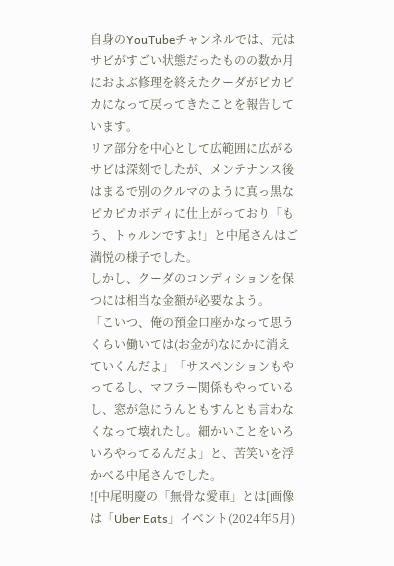自身のYouTubeチャンネルでは、元はサビがすごい状態だったものの数か月におよぶ修理を終えたクーダがピカピカになって戻ってきたことを報告しています。
リア部分を中心として広範囲に広がるサビは深刻でしたが、メンテナンス後はまるで別のクルマのように真っ黒なピカピカボディに仕上がっており「もう、トゥルンですよ!」と中尾さんはご満悦の様子でした。
しかし、クーダのコンディションを保つには相当な金額が必要なよう。
「こいつ、俺の預金口座かなって思うくらい働いては(お金が)なにかに消えていくんだよ」「サスペンションもやってるし、マフラー関係もやっているし、窓が急にうんともすんとも言わなくなって壊れたし。細かいことをいろいろやってるんだよ」と、苦笑いを浮かべる中尾さんでした。
![中尾明慶の「無骨な愛車」とは[画像は「Uber Eats」イベント(2024年5月)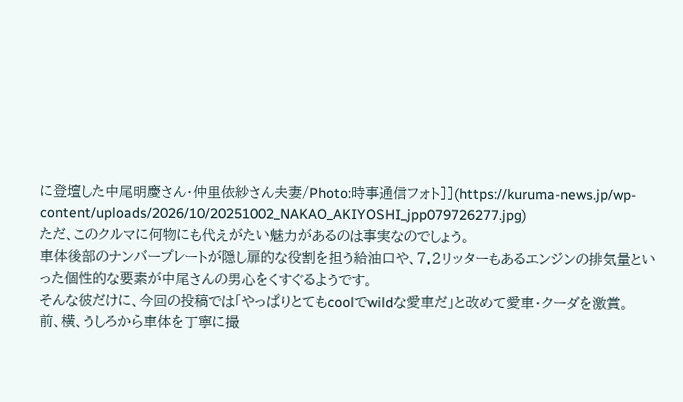に登壇した中尾明慶さん・仲里依紗さん夫妻/Photo:時事通信フォト]](https://kuruma-news.jp/wp-content/uploads/2026/10/20251002_NAKAO_AKIYOSHI_jpp079726277.jpg)
ただ、このクルマに何物にも代えがたい魅力があるのは事実なのでしょう。
車体後部のナンバープレートが隠し扉的な役割を担う給油口や、7.2リッターもあるエンジンの排気量といった個性的な要素が中尾さんの男心をくすぐるようです。
そんな彼だけに、今回の投稿では「やっぱりとてもcoolでwildな愛車だ」と改めて愛車・クーダを激賞。
前、横、うしろから車体を丁寧に撮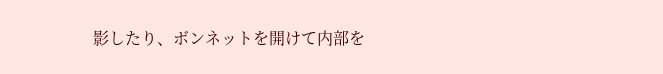影したり、ボンネットを開けて内部を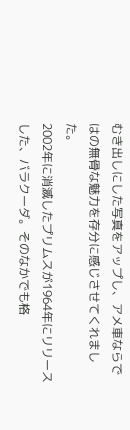むき出しにした写真をアップし、アメ車ならではの無骨な魅力を存分に感じさせてくれました。
2002年に消滅したプリムスが1964年にリリースした、バラクーダ。そのなかでも格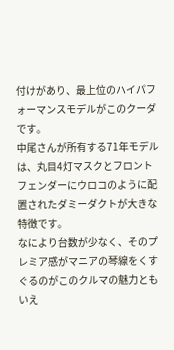付けがあり、最上位のハイパフォーマンスモデルがこのクーダです。
中尾さんが所有する71年モデルは、丸目4灯マスクとフロントフェンダーにウロコのように配置されたダミーダクトが大きな特徴です。
なにより台数が少なく、そのプレミア感がマニアの琴線をくすぐるのがこのクルマの魅力ともいえ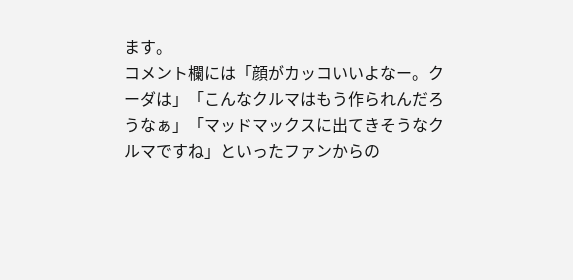ます。
コメント欄には「顔がカッコいいよなー。クーダは」「こんなクルマはもう作られんだろうなぁ」「マッドマックスに出てきそうなクルマですね」といったファンからの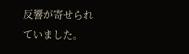反響が寄せられていました。